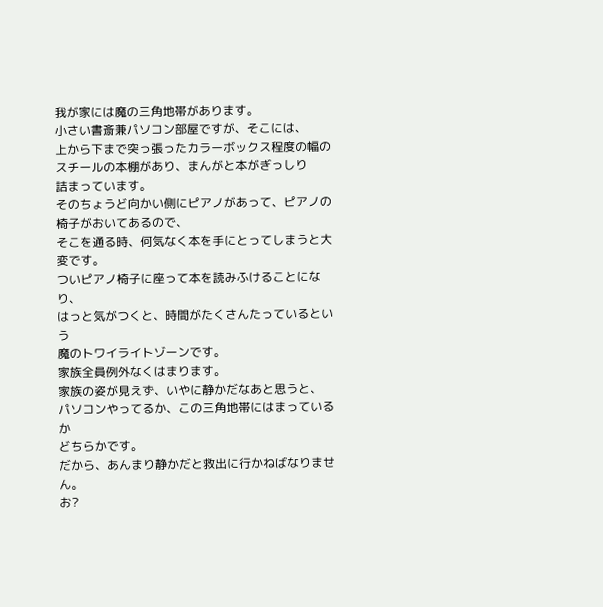我が家には魔の三角地帯があります。
小さい書斎兼パソコン部屋ですが、そこには、
上から下まで突っ張ったカラーボックス程度の幅の
スチールの本棚があり、まんがと本がぎっしり
詰まっています。
そのちょうど向かい側にピアノがあって、ピアノの
椅子がおいてあるので、
そこを通る時、何気なく本を手にとってしまうと大変です。
ついピアノ椅子に座って本を読みふけることになり、
はっと気がつくと、時間がたくさんたっているという
魔のトワイライトゾーンです。
家族全員例外なくはまります。
家族の姿が見えず、いやに静かだなあと思うと、
パソコンやってるか、この三角地帯にはまっているか
どちらかです。
だから、あんまり静かだと救出に行かねばなりません。
お?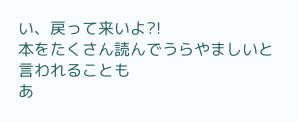い、戻って来いよ?!
本をたくさん読んでうらやましいと言われることも
あ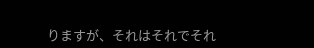りますが、それはそれでそれ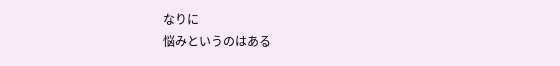なりに
悩みというのはある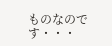ものなのです・・・